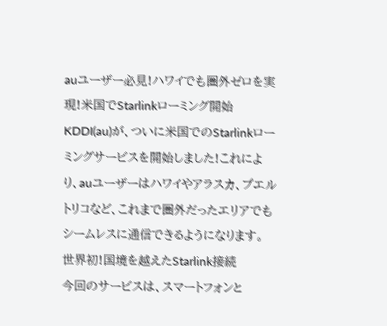auユーザー必見!ハワイでも圏外ゼロを実現!米国でStarlinkローミング開始
KDDI(au)が、ついに米国でのStarlinkローミングサービスを開始しました!これにより、auユーザーはハワイやアラスカ、プエルトリコなど、これまで圏外だったエリアでもシームレスに通信できるようになります。
世界初!国境を越えたStarlink接続
今回のサービスは、スマートフォンと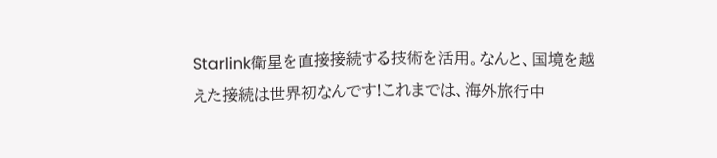Starlink衛星を直接接続する技術を活用。なんと、国境を越えた接続は世界初なんです!これまでは、海外旅行中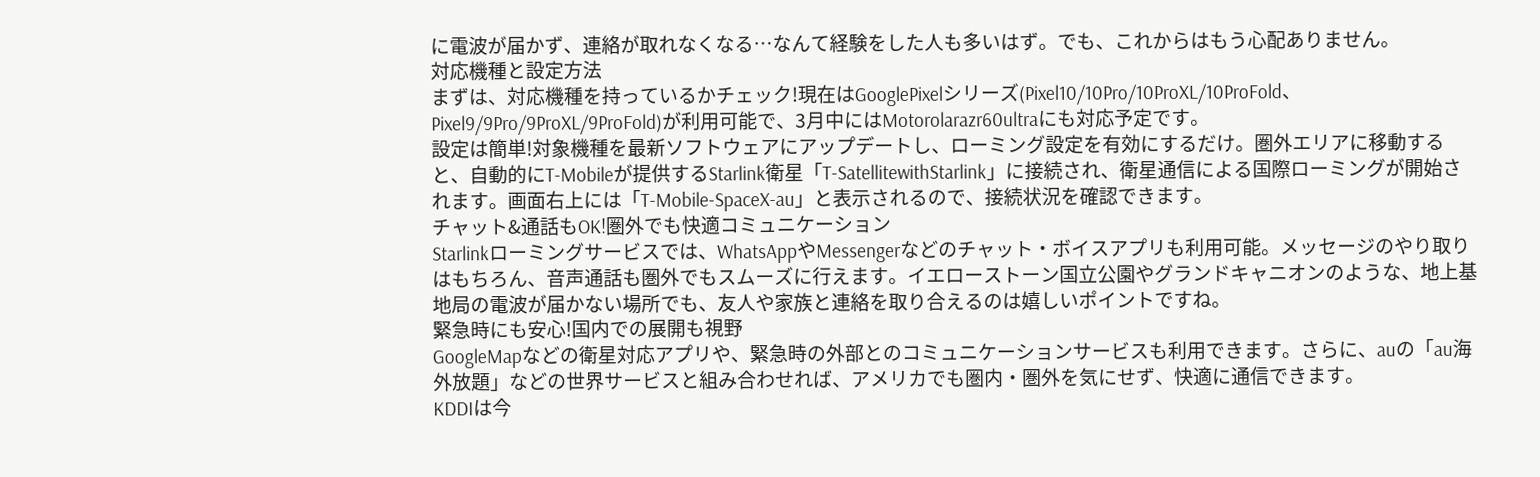に電波が届かず、連絡が取れなくなる…なんて経験をした人も多いはず。でも、これからはもう心配ありません。
対応機種と設定方法
まずは、対応機種を持っているかチェック!現在はGooglePixelシリーズ(Pixel10/10Pro/10ProXL/10ProFold、Pixel9/9Pro/9ProXL/9ProFold)が利用可能で、3月中にはMotorolarazr60ultraにも対応予定です。
設定は簡単!対象機種を最新ソフトウェアにアップデートし、ローミング設定を有効にするだけ。圏外エリアに移動すると、自動的にT-Mobileが提供するStarlink衛星「T-SatellitewithStarlink」に接続され、衛星通信による国際ローミングが開始されます。画面右上には「T-Mobile-SpaceX-au」と表示されるので、接続状況を確認できます。
チャット&通話もOK!圏外でも快適コミュニケーション
Starlinkローミングサービスでは、WhatsAppやMessengerなどのチャット・ボイスアプリも利用可能。メッセージのやり取りはもちろん、音声通話も圏外でもスムーズに行えます。イエローストーン国立公園やグランドキャニオンのような、地上基地局の電波が届かない場所でも、友人や家族と連絡を取り合えるのは嬉しいポイントですね。
緊急時にも安心!国内での展開も視野
GoogleMapなどの衛星対応アプリや、緊急時の外部とのコミュニケーションサービスも利用できます。さらに、auの「au海外放題」などの世界サービスと組み合わせれば、アメリカでも圏内・圏外を気にせず、快適に通信できます。
KDDIは今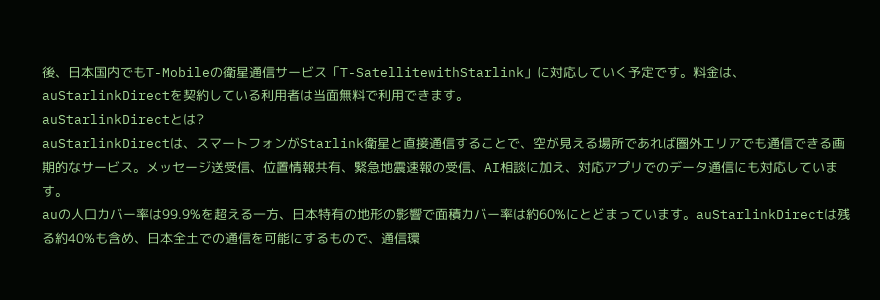後、日本国内でもT-Mobileの衛星通信サービス「T-SatellitewithStarlink」に対応していく予定です。料金は、auStarlinkDirectを契約している利用者は当面無料で利用できます。
auStarlinkDirectとは?
auStarlinkDirectは、スマートフォンがStarlink衛星と直接通信することで、空が見える場所であれば圏外エリアでも通信できる画期的なサービス。メッセージ送受信、位置情報共有、緊急地震速報の受信、AI相談に加え、対応アプリでのデータ通信にも対応しています。
auの人口カバー率は99.9%を超える一方、日本特有の地形の影響で面積カバー率は約60%にとどまっています。auStarlinkDirectは残る約40%も含め、日本全土での通信を可能にするもので、通信環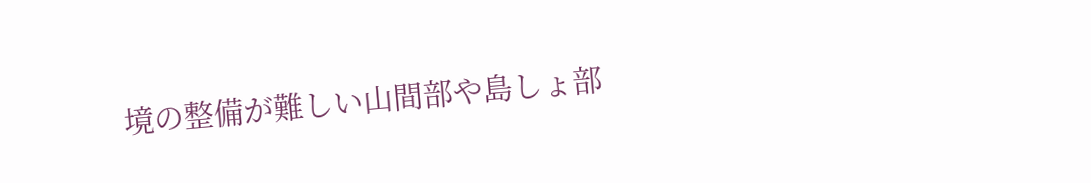境の整備が難しい山間部や島しょ部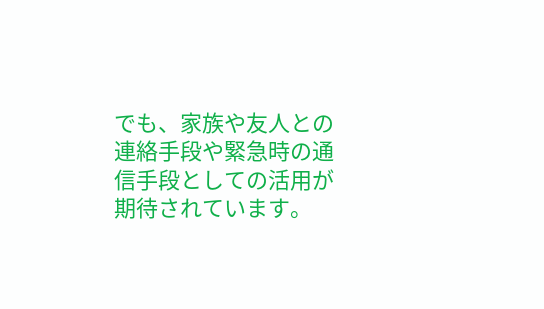でも、家族や友人との連絡手段や緊急時の通信手段としての活用が期待されています。